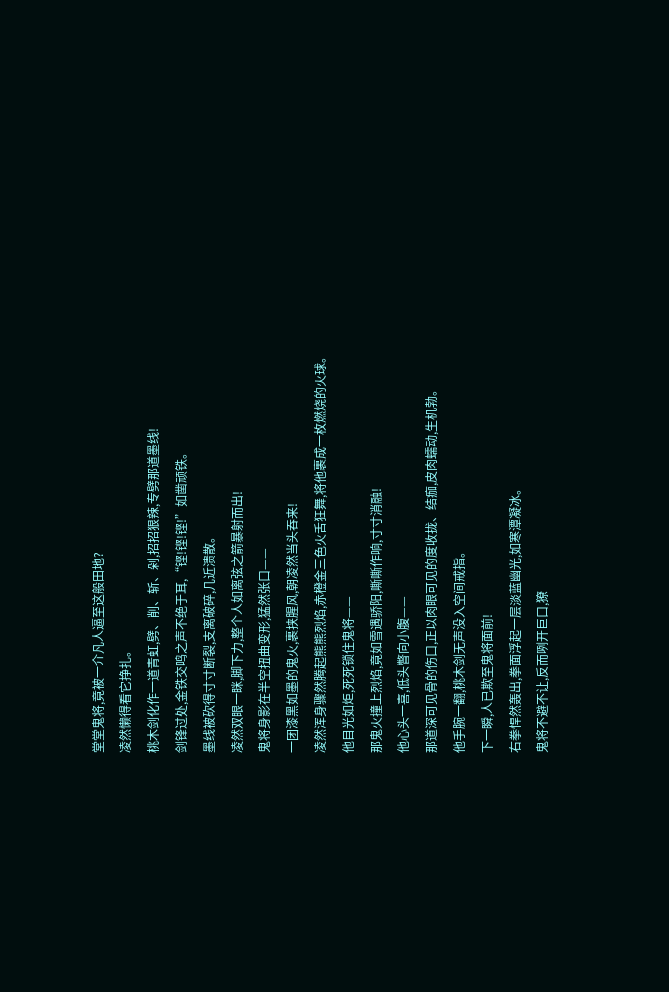堂堂鬼将,竟被一介凡人逼至这般田地?
凌然懒得看它挣扎。
桃木剑化作一道青虹,劈、削、斩、剁,招招狠辣,专劈那道墨线!
剑锋过处,金铁交鸣之声不绝于耳,“铿!铿!铿!”如凿顽铁。
墨线被砍得寸寸断裂,支离破碎,几近溃散。
凌然双眼一眯,脚下力,整个人如离弦之箭暴射而出!
鬼将身影在半空扭曲变形,猛然张口——
一团漆黑如墨的鬼火,裹挟腥风,朝凌然当头吞来!
凌然浑身骤然腾起熊熊烈焰,赤橙金三色火舌狂舞,将他裹成一枚燃烧的火球。
他目光如炬,死死锁住鬼将——
那鬼火撞上烈焰,竟如雪遇骄阳,嘶嘶作响,寸寸消融!
他心头一喜,低头瞥向小腹——
那道深可见骨的伤口,正以肉眼可见的度收拢、结痂,皮肉蠕动,生机勃。
他手腕一翻,桃木剑无声没入空间戒指。
下一瞬,人已欺至鬼将面前!
右拳悍然轰出,拳面浮起一层淡蓝幽光,如寒潭凝冰。
鬼将不避不让,反而咧开巨口,獠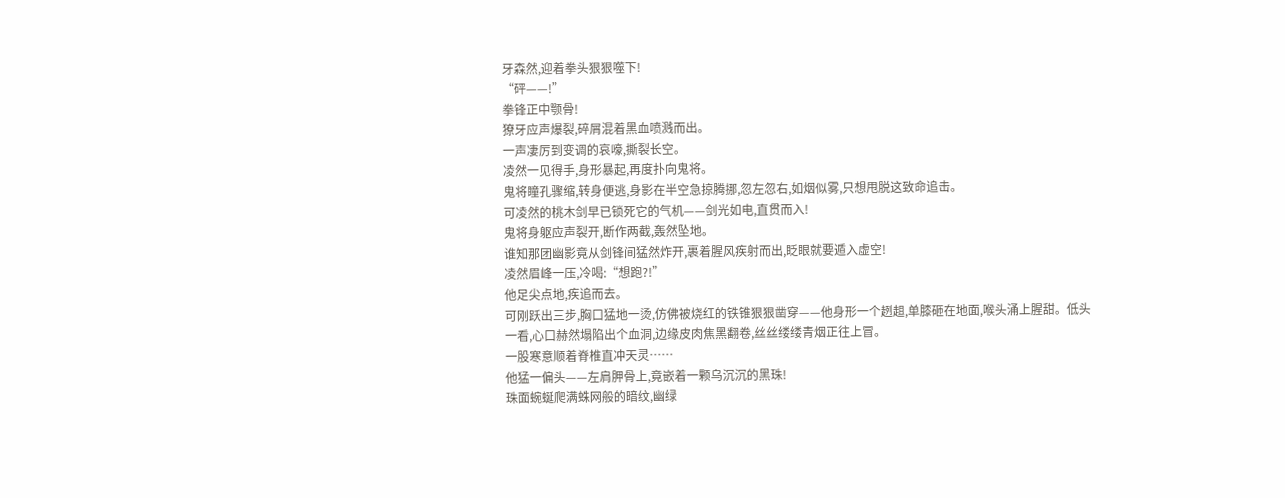牙森然,迎着拳头狠狠噬下!
“砰——!”
拳锋正中颚骨!
獠牙应声爆裂,碎屑混着黑血喷溅而出。
一声凄厉到变调的哀嚎,撕裂长空。
凌然一见得手,身形暴起,再度扑向鬼将。
鬼将瞳孔骤缩,转身便逃,身影在半空急掠腾挪,忽左忽右,如烟似雾,只想甩脱这致命追击。
可凌然的桃木剑早已锁死它的气机——剑光如电,直贯而入!
鬼将身躯应声裂开,断作两截,轰然坠地。
谁知那团幽影竟从剑锋间猛然炸开,裹着腥风疾射而出,眨眼就要遁入虚空!
凌然眉峰一压,冷喝:“想跑?!”
他足尖点地,疾追而去。
可刚跃出三步,胸口猛地一烫,仿佛被烧红的铁锥狠狠凿穿——他身形一个趔趄,单膝砸在地面,喉头涌上腥甜。低头一看,心口赫然塌陷出个血洞,边缘皮肉焦黑翻卷,丝丝缕缕青烟正往上冒。
一股寒意顺着脊椎直冲天灵……
他猛一偏头——左肩胛骨上,竟嵌着一颗乌沉沉的黑珠!
珠面蜿蜒爬满蛛网般的暗纹,幽绿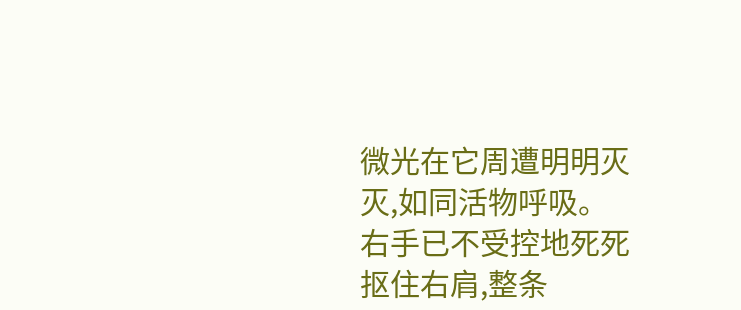微光在它周遭明明灭灭,如同活物呼吸。
右手已不受控地死死抠住右肩,整条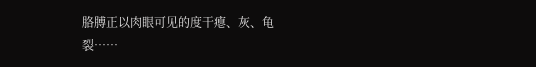胳膊正以肉眼可见的度干瘪、灰、龟裂……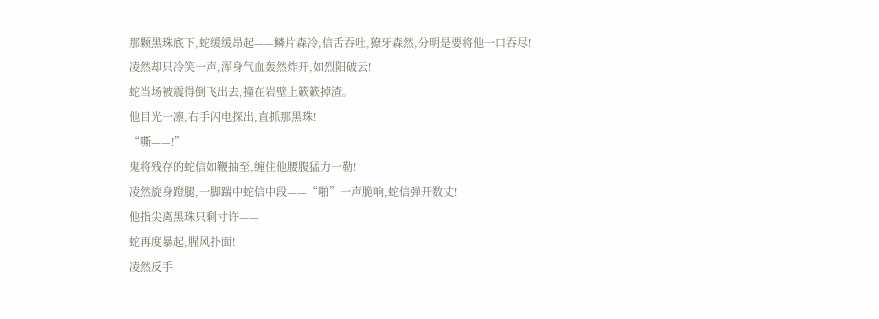那颗黑珠底下,蛇缓缓昂起——鳞片森冷,信舌吞吐,獠牙森然,分明是要将他一口吞尽!
凌然却只冷笑一声,浑身气血轰然炸开,如烈阳破云!
蛇当场被震得倒飞出去,撞在岩壁上簌簌掉渣。
他目光一凛,右手闪电探出,直抓那黑珠!
“嘶——!”
鬼将残存的蛇信如鞭抽至,缠住他腰腹猛力一勒!
凌然旋身蹬腿,一脚踹中蛇信中段——“啪”一声脆响,蛇信弹开数丈!
他指尖离黑珠只剩寸许——
蛇再度暴起,腥风扑面!
凌然反手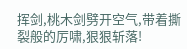挥剑,桃木剑劈开空气,带着撕裂般的厉啸,狠狠斩落!